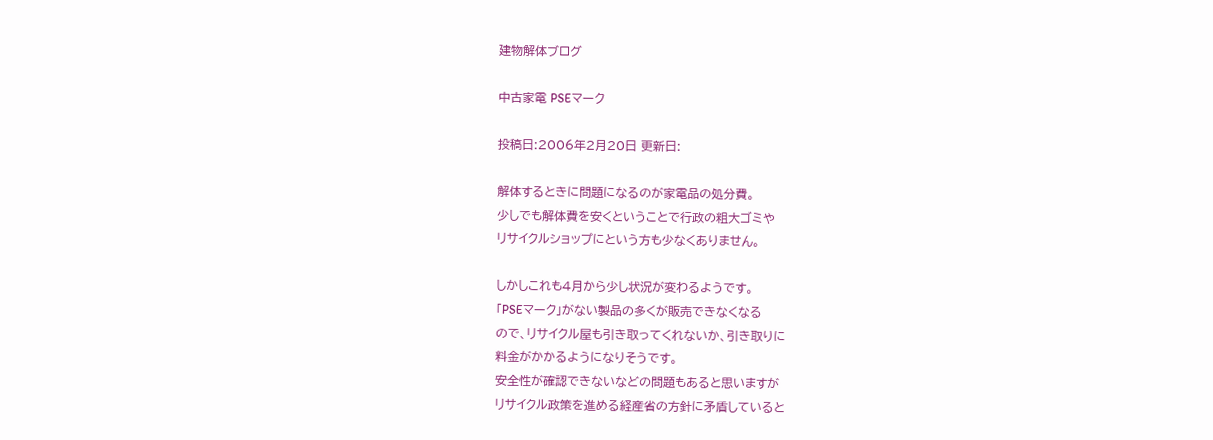建物解体ブログ

中古家電 PSEマーク

投稿日:2006年2月20日 更新日:

解体するときに問題になるのが家電品の処分費。
少しでも解体費を安くということで行政の粗大ゴミや
リサイクルショップにという方も少なくありません。

しかしこれも4月から少し状況が変わるようです。
「PSEマーク」がない製品の多くが販売できなくなる
ので、リサイクル屋も引き取ってくれないか、引き取りに
料金がかかるようになりそうです。
安全性が確認できないなどの問題もあると思いますが
リサイクル政策を進める経産省の方針に矛盾していると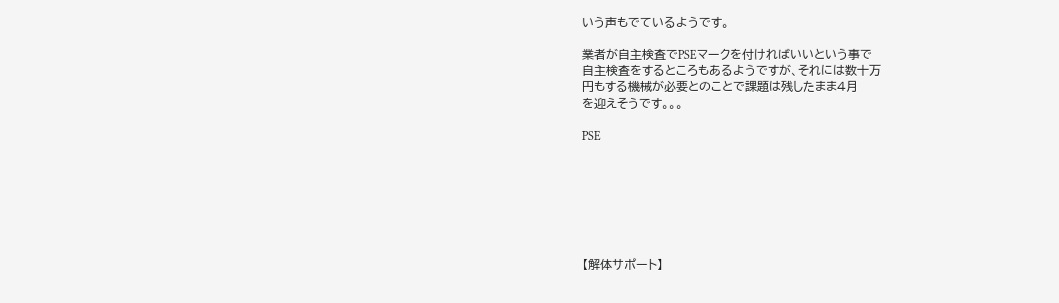いう声もでているようです。

業者が自主検査でPSEマークを付ければいいという事で
自主検査をするところもあるようですが、それには数十万
円もする機械が必要とのことで課題は残したまま4月
を迎えそうです。。。

PSE







【解体サポート】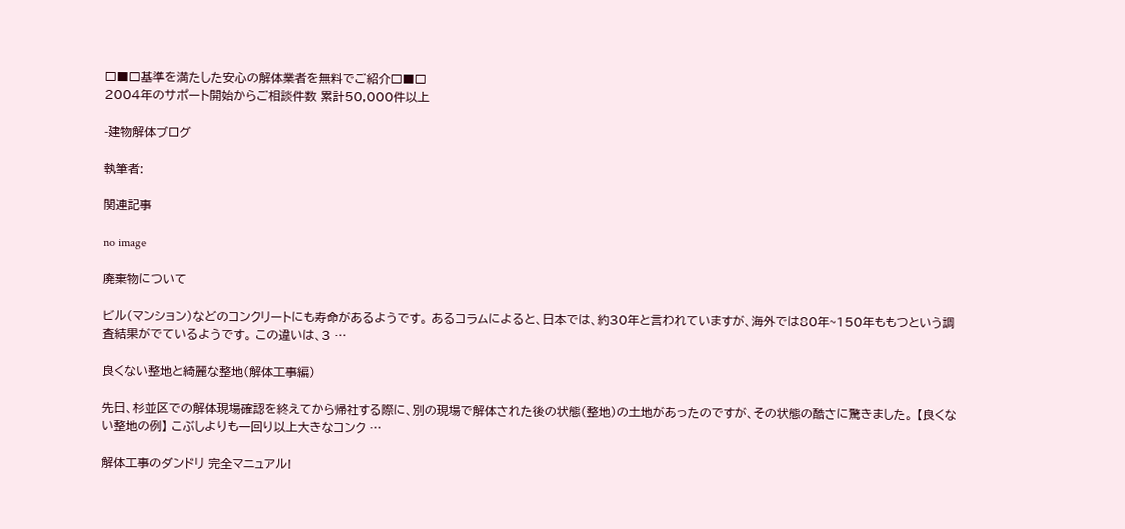□■□基準を満たした安心の解体業者を無料でご紹介□■□
2004年のサポート開始からご相談件数 累計50,000件以上

-建物解体ブログ

執筆者:

関連記事

no image

廃棄物について

ビル(マンション)などのコンクリートにも寿命があるようです。 あるコラムによると、日本では、約30年と言われていますが、海外では80年~150年ももつという調査結果がでているようです。 この違いは、3 …

良くない整地と綺麗な整地(解体工事編)

先日、杉並区での解体現場確認を終えてから帰社する際に、別の現場で解体された後の状態(整地)の土地があったのですが、その状態の酷さに驚きました。 【良くない整地の例】 こぶしよりも一回り以上大きなコンク …

解体工事のダンドリ 完全マニュアル!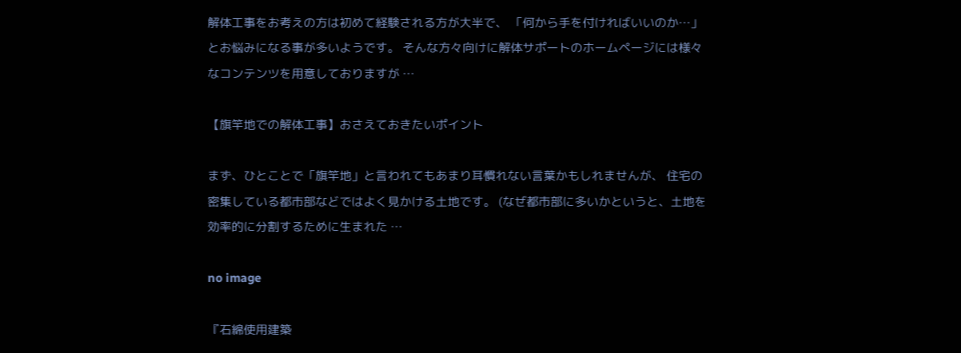解体工事をお考えの方は初めて経験される方が大半で、 「何から手を付ければいいのか…」とお悩みになる事が多いようです。 そんな方々向けに解体サポートのホームページには様々なコンテンツを用意しておりますが …

【旗竿地での解体工事】おさえておきたいポイント

まず、ひとことで「旗竿地」と言われてもあまり耳慣れない言葉かもしれませんが、 住宅の密集している都市部などではよく見かける土地です。 (なぜ都市部に多いかというと、土地を効率的に分割するために生まれた …

no image

『石綿使用建築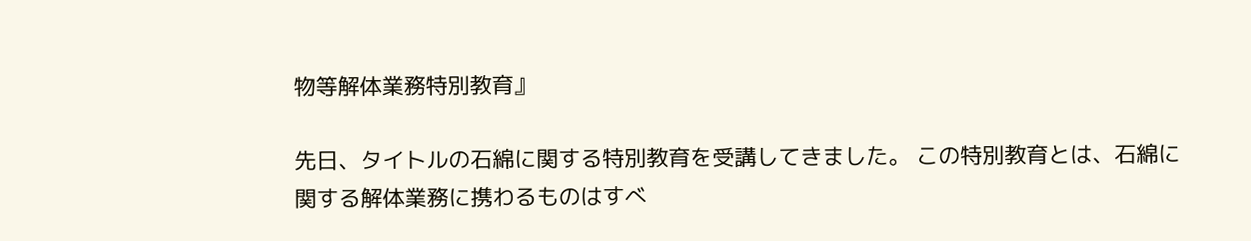物等解体業務特別教育』

先日、タイトルの石綿に関する特別教育を受講してきました。 この特別教育とは、石綿に関する解体業務に携わるものはすべ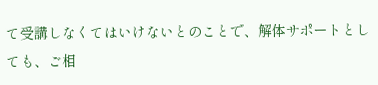て受講しなくてはいけないとのことで、解体サポートとしても、ご相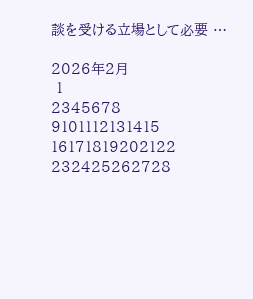談を受ける立場として必要 …

2026年2月
 1
2345678
9101112131415
16171819202122
232425262728